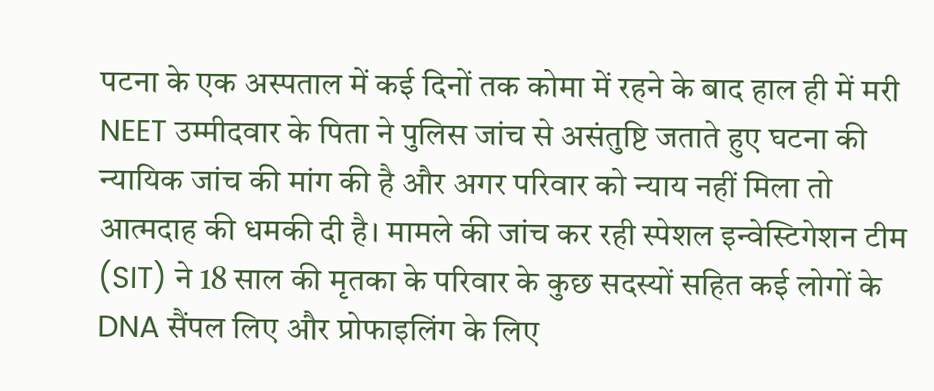पटना के एक अस्पताल में कई दिनों तक कोमा में रहने के बाद हाल ही में मरी NEET उम्मीदवार के पिता ने पुलिस जांच से असंतुष्टि जताते हुए घटना की न्यायिक जांच की मांग की है और अगर परिवार को न्याय नहीं मिला तो आत्मदाह की धमकी दी है। मामले की जांच कर रही स्पेशल इन्वेस्टिगेशन टीम (SIT) ने 18 साल की मृतका के परिवार के कुछ सदस्यों सहित कई लोगों के DNA सैंपल लिए और प्रोफाइलिंग के लिए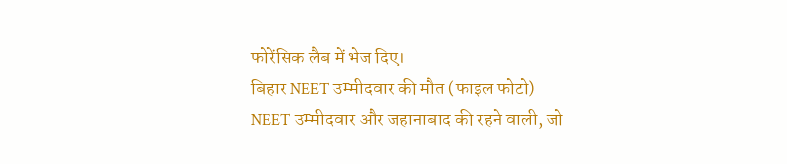फोरेंसिक लैब में भेज दिए।
बिहार NEET उम्मीदवार की मौत (फाइल फोटो)
NEET उम्मीदवार और जहानाबाद की रहने वाली, जो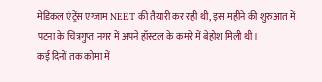मेडिकल एंट्रेंस एग्जाम NEET की तैयारी कर रही थी, इस महीने की शुरुआत में पटना के चित्रगुप्त नगर में अपने हॉस्टल के कमरे में बेहोश मिली थी।
कई दिनों तक कोमा में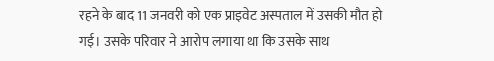रहने के बाद 11 जनवरी को एक प्राइवेट अस्पताल में उसकी मौत हो गई। उसके परिवार ने आरोप लगाया था कि उसके साथ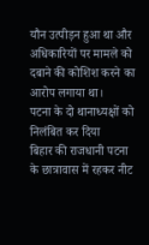यौन उत्पीड़न हुआ था और अधिकारियों पर मामले को दबाने की कोशिश करने का आरोप लगाया था।
पटना के दो थानाध्यक्षों को निलंबित कर दिया
बिहार की राजधानी पटना के छात्रावास में रहकर नीट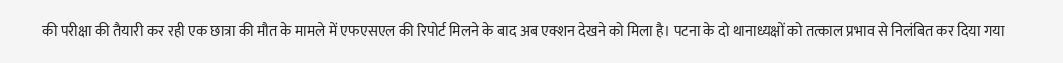की परीक्षा की तैयारी कर रही एक छात्रा की मौत के मामले में एफएसएल की रिपोर्ट मिलने के बाद अब एक्शन देखने को मिला है। पटना के दो थानाध्यक्षों को तत्काल प्रभाव से निलंबित कर दिया गया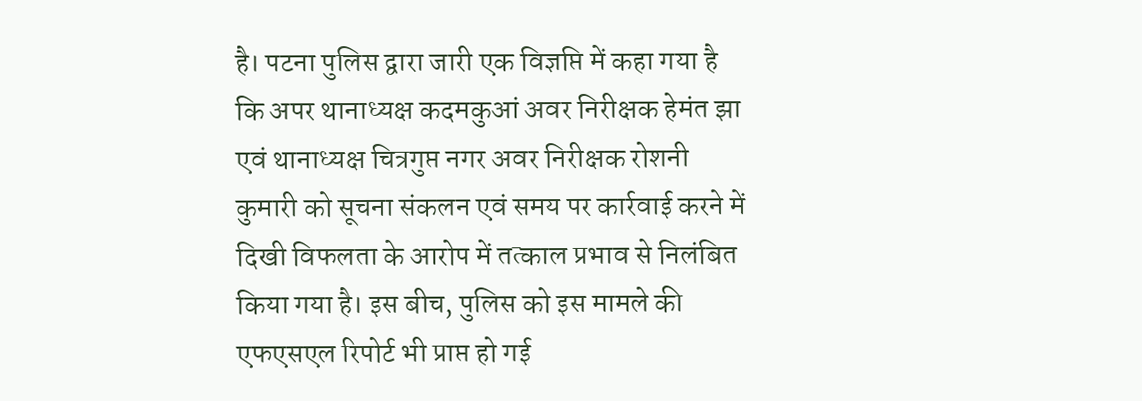है। पटना पुलिस द्वारा जारी एक विज्ञप्ति में कहा गया है कि अपर थानाध्यक्ष कदमकुआं अवर निरीक्षक हेमंत झा एवं थानाध्यक्ष चित्रगुप्त नगर अवर निरीक्षक रोशनी कुमारी को सूचना संकलन एवं समय पर कार्रवाई करने में दिखी विफलता के आरोप में तत्काल प्रभाव से निलंबित किया गया है। इस बीच, पुलिस को इस मामले की एफएसएल रिपोर्ट भी प्राप्त हो गई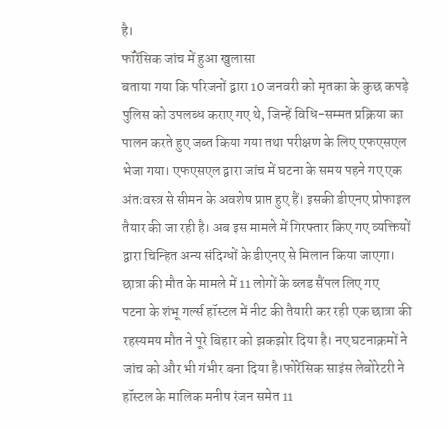है।
फॉरेंसिक जांच में हुआ खुलासा
बताया गया कि परिजनों द्वारा 10 जनवरी को मृतका के कुछ कपड़े पुलिस को उपलब्ध कराए गए थे, जिन्हें विधि-सम्मत प्रक्रिया का पालन करते हुए जब्त किया गया तथा परीक्षण के लिए एफएसएल भेजा गया। एफएसएल द्वारा जांच में घटना के समय पहने गए एक अंतःवस्त्र से सीमन के अवशेष प्राप्त हुए हैं। इसकी डीएनए प्रोफाइल तैयार की जा रही है। अब इस मामले में गिरफ्तार किए गए व्यक्तियों द्वारा चिन्हित अन्य संदिग्धों के डीएनए से मिलान किया जाएगा।
छात्रा की मौत के मामले में 11 लोगों के ब्लड सैंपल लिए गए
पटना के शंभू गर्ल्स हॉस्टल में नीट की तैयारी कर रही एक छात्रा की रहस्यमय मौत ने पूरे बिहार को झकझोर दिया है। नए घटनाक्रमों ने जांच को और भी गंभीर बना दिया है।फोरेंसिक साइंस लेबोरेटरी ने हॉस्टल के मालिक मनीष रंजन समेत 11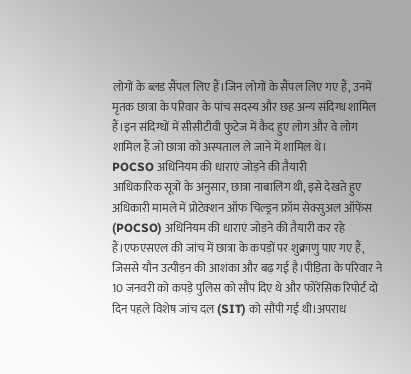लोगों के ब्लड सैंपल लिए हैं।जिन लोगों के सैंपल लिए गए हैं, उनमें मृतक छात्रा के परिवार के पांच सदस्य और छह अन्य संदिग्ध शामिल हैं।इन संदिग्धों में सीसीटीवी फुटेज में कैद हुए लोग और वे लोग शामिल हैं जो छात्रा को अस्पताल ले जाने में शामिल थे।
POCSO अधिनियम की धाराएं जोड़ने की तैयारी
आधिकारिक सूत्रों के अनुसार, छात्रा नाबालिग थी, इसे देखते हुए अधिकारी मामले में प्रोटेक्शन ऑफ चिल्ड्रन फ्रॉम सेक्सुअल ऑफेंस (POCSO) अधिनियम की धाराएं जोड़ने की तैयारी कर रहे हैं।एफएसएल की जांच में छात्रा के कपड़ों पर शुक्राणु पाए गए हैं, जिससे यौन उत्पीड़न की आशंका और बढ़ गई है।पीड़िता के परिवार ने 10 जनवरी को कपड़े पुलिस को सौंप दिए थे और फोरेंसिक रिपोर्ट दो दिन पहले विशेष जांच दल (SIT) को सौंपी गई थी।अपराध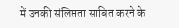में उनकी संलिप्तता साबित करने के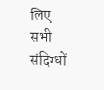लिए सभी संदिग्धों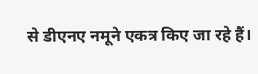से डीएनए नमूने एकत्र किए जा रहे हैं।